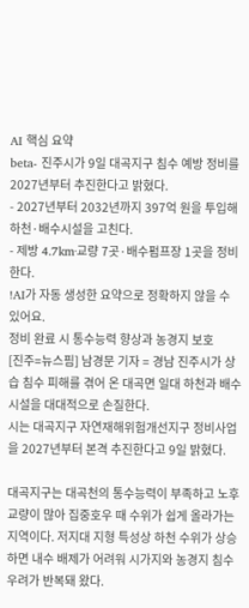AI 핵심 요약
beta- 진주시가 9일 대곡지구 침수 예방 정비를 2027년부터 추진한다고 밝혔다.
- 2027년부터 2032년까지 397억 원을 투입해 하천·배수시설을 고친다.
- 제방 4.7km·교량 7곳·배수펌프장 1곳을 정비한다.
!AI가 자동 생성한 요약으로 정확하지 않을 수 있어요.
정비 완료 시 통수능력 향상과 농경지 보호
[진주=뉴스핌] 남경문 기자 = 경남 진주시가 상습 침수 피해를 겪어 온 대곡면 일대 하천과 배수 시설을 대대적으로 손질한다.
시는 대곡지구 자연재해위험개선지구 정비사업을 2027년부터 본격 추진한다고 9일 밝혔다.

대곡지구는 대곡천의 통수능력이 부족하고 노후 교량이 많아 집중호우 때 수위가 쉽게 올라가는 지역이다. 저지대 지형 특성상 하천 수위가 상승하면 내수 배제가 어려워 시가지와 농경지 침수 우려가 반복돼 왔다.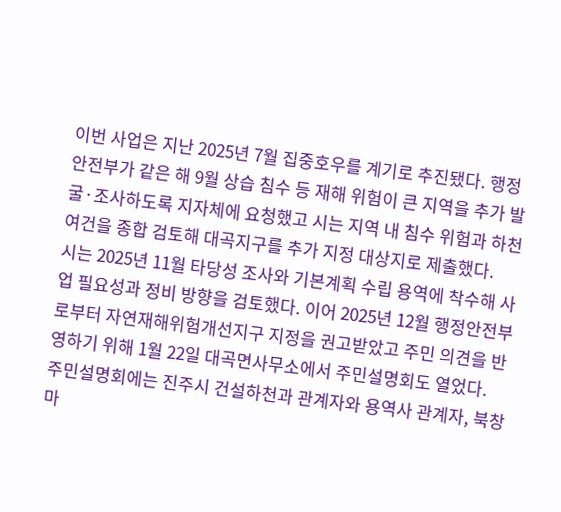이번 사업은 지난 2025년 7월 집중호우를 계기로 추진됐다. 행정안전부가 같은 해 9월 상습 침수 등 재해 위험이 큰 지역을 추가 발굴·조사하도록 지자체에 요청했고 시는 지역 내 침수 위험과 하천 여건을 종합 검토해 대곡지구를 추가 지정 대상지로 제출했다.
시는 2025년 11월 타당성 조사와 기본계획 수립 용역에 착수해 사업 필요성과 정비 방향을 검토했다. 이어 2025년 12월 행정안전부로부터 자연재해위험개선지구 지정을 권고받았고 주민 의견을 반영하기 위해 1월 22일 대곡면사무소에서 주민설명회도 열었다.
주민설명회에는 진주시 건설하천과 관계자와 용역사 관계자, 북창마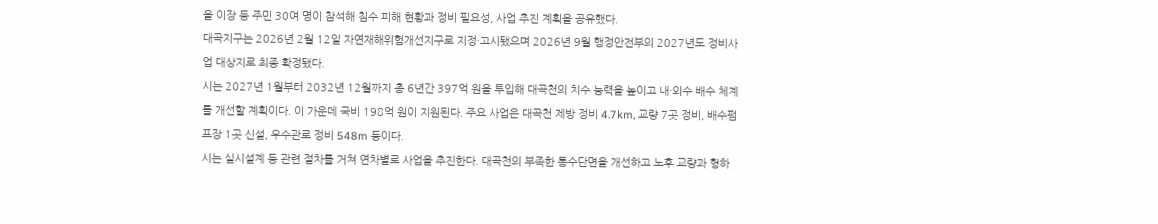을 이장 등 주민 30여 명이 참석해 침수 피해 현황과 정비 필요성, 사업 추진 계획을 공유했다.
대곡지구는 2026년 2월 12일 자연재해위험개선지구로 지정·고시됐으며 2026년 9월 행정안전부의 2027년도 정비사업 대상지로 최종 확정됐다.
시는 2027년 1월부터 2032년 12월까지 총 6년간 397억 원을 투입해 대곡천의 치수 능력을 높이고 내·외수 배수 체계를 개선할 계획이다. 이 가운데 국비 198억 원이 지원된다. 주요 사업은 대곡천 제방 정비 4.7km, 교량 7곳 정비, 배수펌프장 1곳 신설, 우수관로 정비 548m 등이다.
시는 실시설계 등 관련 절차를 거쳐 연차별로 사업을 추진한다. 대곡천의 부족한 통수단면을 개선하고 노후 교량과 형하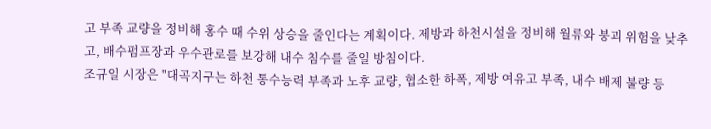고 부족 교량을 정비해 홍수 때 수위 상승을 줄인다는 계획이다. 제방과 하천시설을 정비해 월류와 붕괴 위험을 낮추고, 배수펌프장과 우수관로를 보강해 내수 침수를 줄일 방침이다.
조규일 시장은 "대곡지구는 하천 통수능력 부족과 노후 교량, 협소한 하폭, 제방 여유고 부족, 내수 배제 불량 등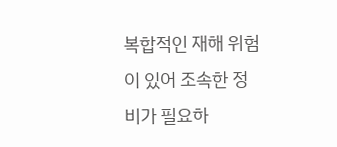복합적인 재해 위험이 있어 조속한 정비가 필요하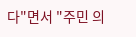다"면서 "주민 의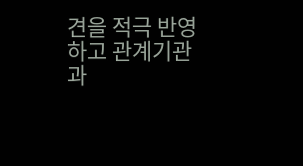견을 적극 반영하고 관계기관과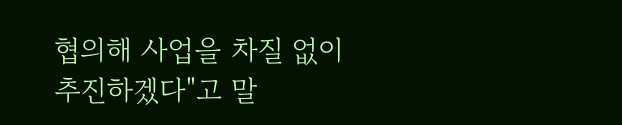협의해 사업을 차질 없이 추진하겠다"고 말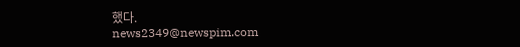했다.
news2349@newspim.com